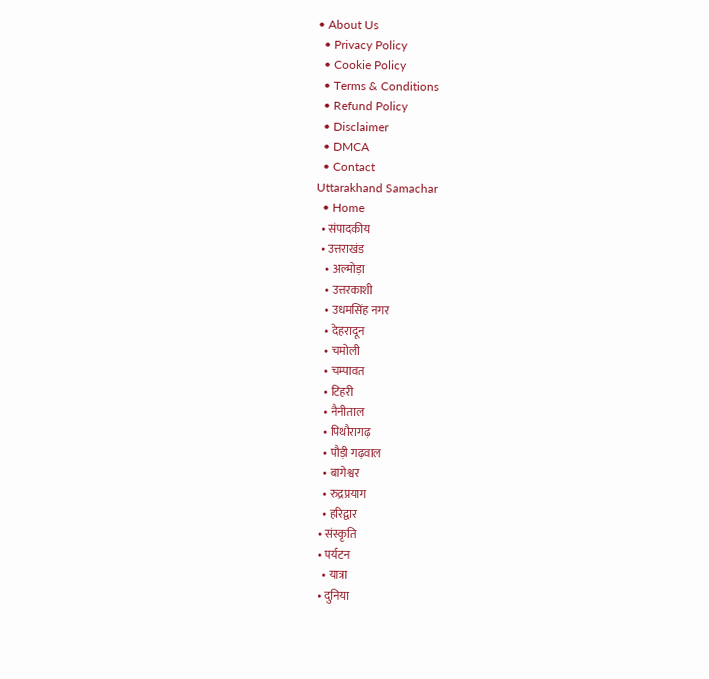• About Us
  • Privacy Policy
  • Cookie Policy
  • Terms & Conditions
  • Refund Policy
  • Disclaimer
  • DMCA
  • Contact
Uttarakhand Samachar
  • Home
  • संपादकीय
  • उत्तराखंड
    • अल्मोड़ा
    • उत्तरकाशी
    • उधमसिंह नगर
    • देहरादून
    • चमोली
    • चम्पावत
    • टिहरी
    • नैनीताल
    • पिथौरागढ़
    • पौड़ी गढ़वाल
    • बागेश्वर
    • रुद्रप्रयाग
    • हरिद्वार
  • संस्कृति
  • पर्यटन
    • यात्रा
  • दुनिया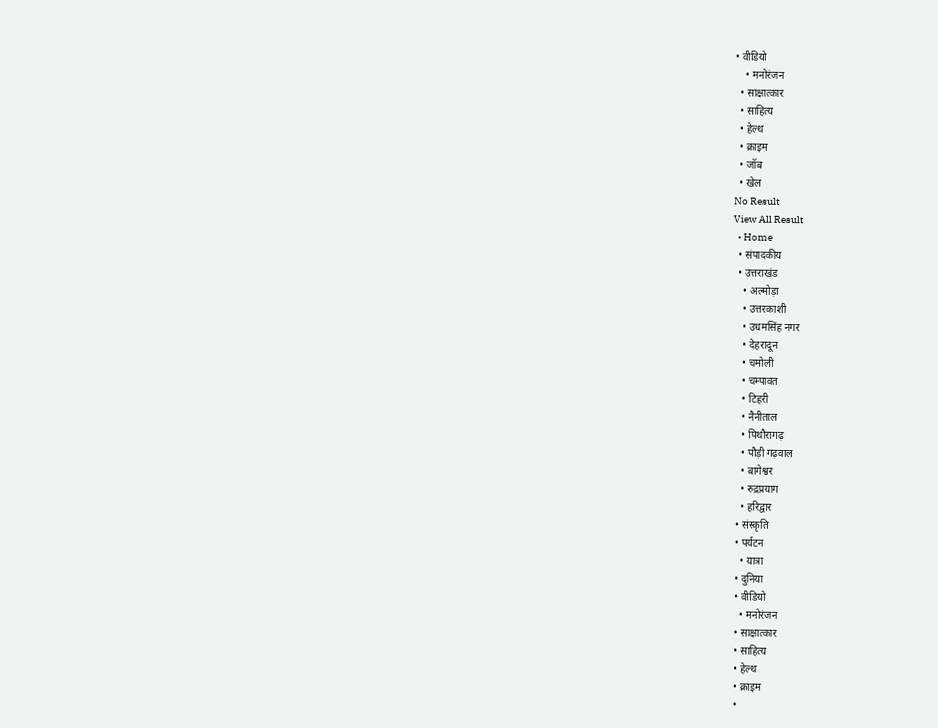• वीडियो
    • मनोरंजन
  • साक्षात्कार
  • साहित्य
  • हेल्थ
  • क्राइम
  • जॉब
  • खेल
No Result
View All Result
  • Home
  • संपादकीय
  • उत्तराखंड
    • अल्मोड़ा
    • उत्तरकाशी
    • उधमसिंह नगर
    • देहरादून
    • चमोली
    • चम्पावत
    • टिहरी
    • नैनीताल
    • पिथौरागढ़
    • पौड़ी गढ़वाल
    • बागेश्वर
    • रुद्रप्रयाग
    • हरिद्वार
  • संस्कृति
  • पर्यटन
    • यात्रा
  • दुनिया
  • वीडियो
    • मनोरंजन
  • साक्षात्कार
  • साहित्य
  • हेल्थ
  • क्राइम
  •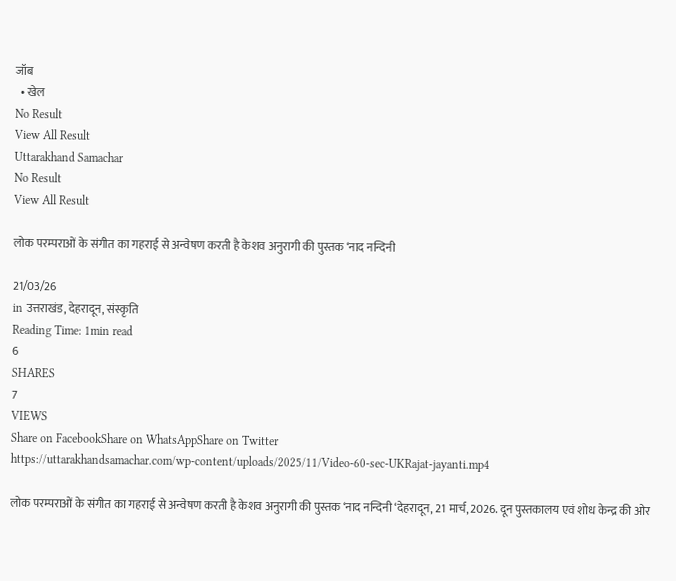जॉब
  • खेल
No Result
View All Result
Uttarakhand Samachar
No Result
View All Result

लोक परम्पराओं के संगीत का गहराई से अन्वेषण करती है केशव अनुरागी की पुस्तक ‘नाद नन्दिनी

21/03/26
in उत्तराखंड, देहरादून, संस्कृति
Reading Time: 1min read
6
SHARES
7
VIEWS
Share on FacebookShare on WhatsAppShare on Twitter
https://uttarakhandsamachar.com/wp-content/uploads/2025/11/Video-60-sec-UKRajat-jayanti.mp4

लोक परम्पराओं के संगीत का गहराई से अन्वेषण करती है केशव अनुरागी की पुस्तक ‘नाद नन्दिनी ‘देहरादून, 21 मार्च, 2026. दून पुस्तकालय एवं शोध केन्द्र की ओर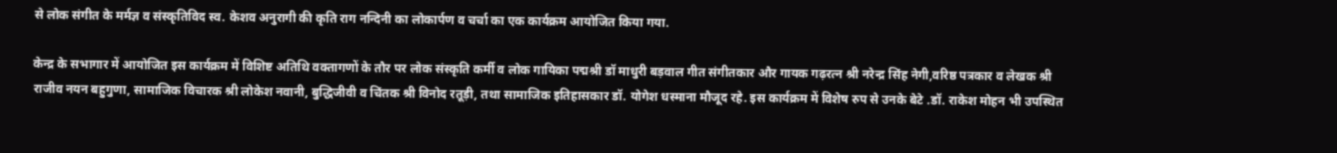से लोक संगीत के मर्मज्ञ व संस्कृतिविद स्व. केशव अनुरागी की कृति राग नन्दिनी का लोकार्पण व चर्चा का एक कार्यक्रम आयोजित किया गया.

केन्द्र के सभागार में आयोजित इस कार्यक्रम में विशिष्ट अतिथि वक्तागणों के तौर पर लोक संस्कृति कर्मी व लोक गायिका पद्मश्री डॉ माधुरी बड़वाल गीत संगीतकार और गायक गढ़रत्न श्री नरेन्द्र सिंह नेगी,वरिष्ठ पत्रकार व लेखक श्री राजीव नयन बहुगुणा, सामाजिक विचारक श्री लोकेश नवानी, बुद्धिजीवी व चिंतक श्री विनोद रतूड़ी, तथा सामाजिक इतिहासकार डॉ. योगेश धस्माना मौजूद रहे. इस कार्यक्रम में विशेष रुप से उनके बेटे .डॉ. राकेश मोहन भी उपस्थित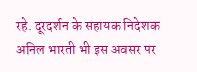रहे. दूरदर्शन के सहायक निदेशक अनिल भारती भी इस अवसर पर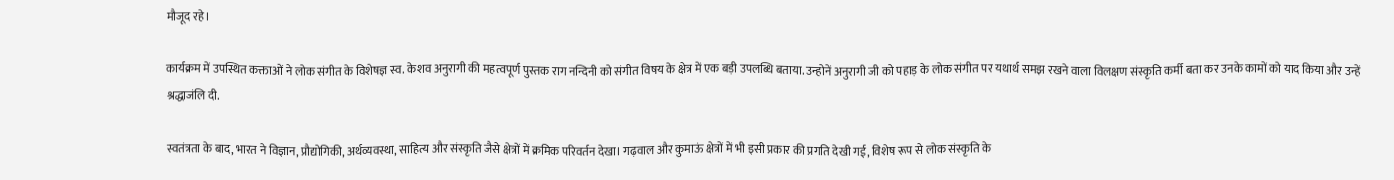मौजूद रहे।

कार्यक्रम में उपस्थित कक्ताओं ने लोक संगीत के विशेषज्ञ स्व. केशव अनुरागी की महत्वपूर्ण पुस्तक राग नन्दिनी को संगीत विषय के क्षेत्र में एक बड़ी उपलब्धि बताया. उन्होनें अनुरागी जी को पहाड़ के लोक संगीत पर यथार्थ समझ रखने वाला विलक्षण संस्कृति कर्मी बता कर उनके कामों को याद किया और उन्हें श्रद्धाजंलि दी.

स्वतंत्रता के बाद, भारत ने विज्ञान, प्रौद्योगिकी, अर्थव्यवस्था, साहित्य और संस्कृति जैसे क्षेत्रों में क्रमिक परिवर्तन देखा। गढ़वाल और कुमाऊं क्षेत्रों में भी इसी प्रकार की प्रगति देखी गई, विशेष रूप से लोक संस्कृति के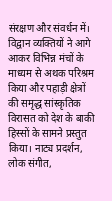संरक्षण और संवर्धन में। विद्वान व्यक्तियों ने आगे आकर विभिन्न मंचों के माध्यम से अथक परिश्रम किया और पहाड़ी क्षेत्रों की समृद्ध सांस्कृतिक विरासत को देश के बाकी हिस्सों के सामने प्रस्तुत किया। नाट्य प्रदर्शन, लोक संगीत,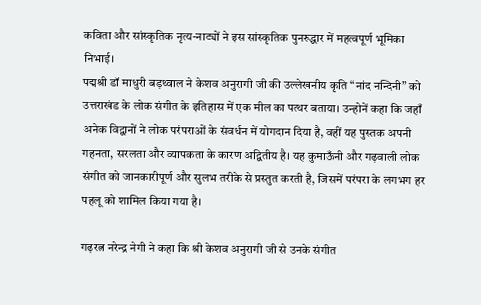कविता और सांस्कृतिक नृत्य-नाट्यों ने इस सांस्कृतिक पुनरुद्धार में महत्वपूर्ण भूमिका निभाई।
पद्मश्री डॉ माधुरी बड़थ्वाल ने केशव अनुरागी जी की उल्लेखनीय कृति “नांद नन्दिनी” को उत्तराखंड के लोक संगीत के इतिहास में एक मील का पत्थर बताया। उन्होनें कहा कि जहाँ अनेक विद्वानों ने लोक परंपराओं के संवर्धन में योगदान दिया है, वहीं यह पुस्तक अपनी गहनता, सरलता और व्यापकता के कारण अद्वितीय है। यह कुमाऊँनी और गढ़वाली लोक संगीत को जानकारीपूर्ण और सुलभ तरीके से प्रस्तुत करती है, जिसमें परंपरा के लगभग हर पहलू को शामिल किया गया है।

गढ़रत्न नरेन्द्र नेगी ने कहा कि श्री केशव अनुरागी जी से उनके संगीत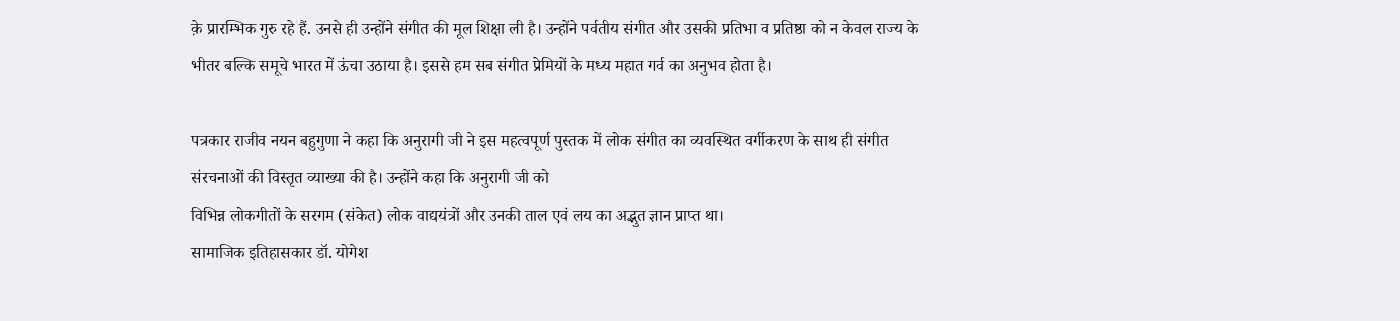क़े प्रारम्भिक गुरु रहे हैं. उनसे ही उन्होंने संगीत की मूल शिक्षा ली है। उन्होंने पर्वतीय संगीत और उसकी प्रतिभा व प्रतिष्ठा को न केवल राज्य के भीतर बल्कि समूचे भारत में ऊंचा उठाया है। इससे हम सब संगीत प्रेमियों के मध्य महात गर्व का अनुभव होता है।

पत्रकार राजीव नयन बहुगुणा ने कहा कि अनुरागी जी ने इस महत्वपूर्ण पुस्तक में लोक संगीत का व्यवस्थित वर्गीकरण के साथ ही संगीत संरचनाओं की विस्तृत व्याख्या की है। उन्होंने कहा कि अनुरागी जी को
विभिन्न लोकगीतों के सरगम (संकेत) लोक वाद्ययंत्रों और उनकी ताल एवं लय का अद्भुत ज्ञान प्राप्त था।
सामाजिक इतिहासकार डॉ. योगेश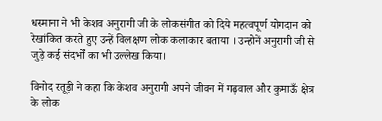धस्माना ने भी केशव अनुरागी जी के लोकसंगीत को दिये महत्वपूर्ण योगदान को रेखांकित करते हुए उन्हें विलक्षण लोक कलाकार बताया । उन्होनें अनुरागी जी से जुड़े कई संदर्भों का भी उल्लेख किया।

विनोद रतूड़ी ने कहा कि केशव अनुरागी अपने जीवन में गढ़वाल और कुमाऊँ क्षेत्र के लोक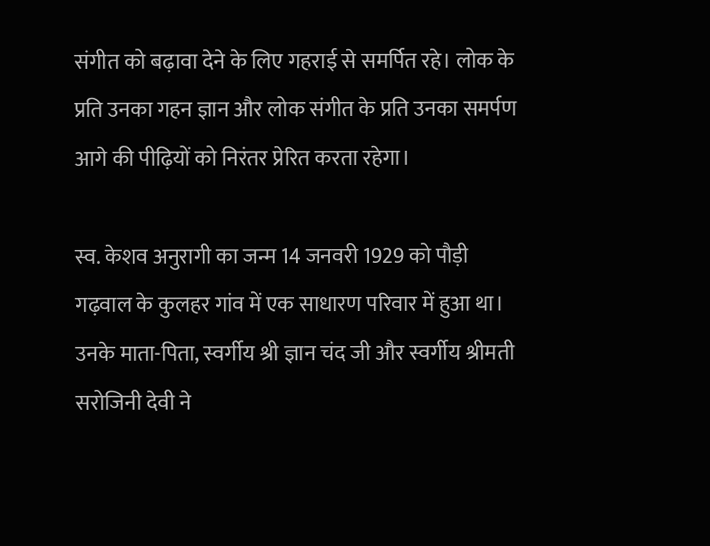संगीत को बढ़ावा देने के लिए गहराई से समर्पित रहे। लोक के प्रति उनका गहन ज्ञान और लोक संगीत के प्रति उनका समर्पण आगे की पीढ़ियों को निरंतर प्रेरित करता रहेगा।

स्व. केशव अनुरागी का जन्म 14 जनवरी 1929 को पौड़ी गढ़वाल के कुलहर गांव में एक साधारण परिवार में हुआ था। उनके माता-पिता, स्वर्गीय श्री ज्ञान चंद जी और स्वर्गीय श्रीमती सरोजिनी देवी ने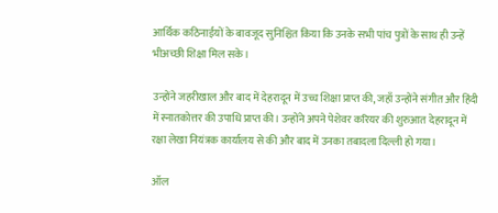आर्थिक कठिनाईयों के बावजूद सुनिश्चित किया कि उनके सभी पांच पुत्रों के साथ ही उन्हें भीअच्छी शिक्षा मिल सके।

उन्होंने जहरीखाल और बाद में देहरादून में उच्च शिक्षा प्राप्त की, जहाँ उन्होंने संगीत और हिंदी में स्नातकोत्तर की उपाधि प्राप्त की। उन्होंने अपने पेशेवर करियर की शुरुआत देहरादून में रक्षा लेखा नियंत्रक कार्यालय से की और बाद में उनका तबादला दिल्ली हो गया।

ऑल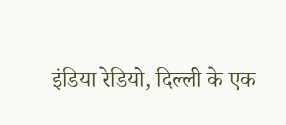इंडिया रेडियो, दिल्ली के एक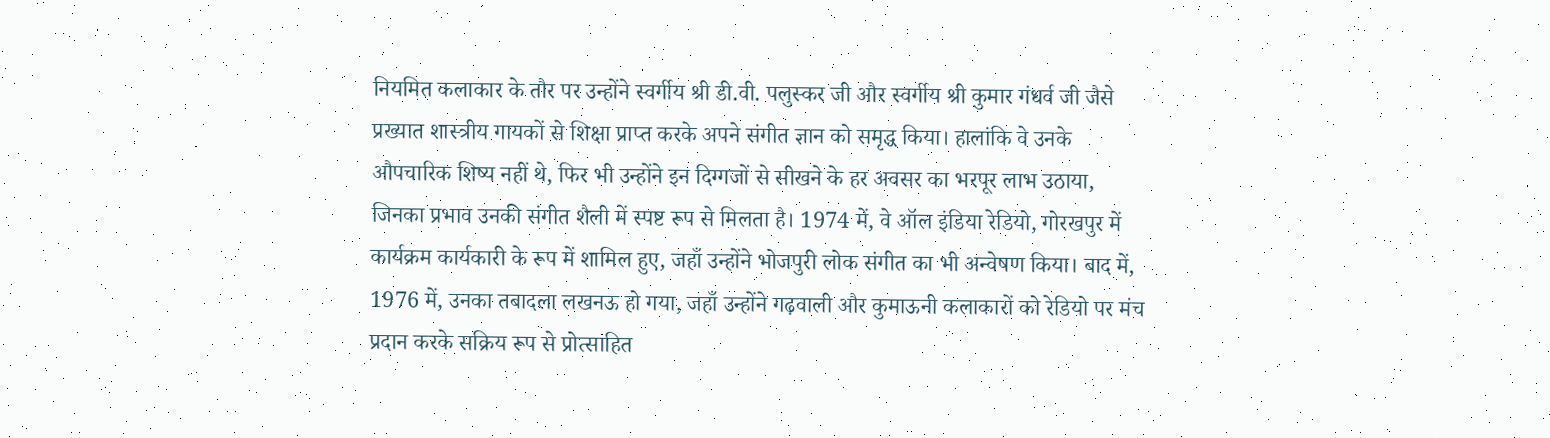नियमित कलाकार के तौर पर उन्होंने स्वर्गीय श्री डी.वी. पलुस्कर जी और स्वर्गीय श्री कुमार गंधर्व जी जैसे प्रख्यात शास्त्रीय गायकों से शिक्षा प्राप्त करके अपने संगीत ज्ञान को समृद्ध किया। हालांकि वे उनके औपचारिक शिष्य नहीं थे, फिर भी उन्होंने इन दिग्गजों से सीखने के हर अवसर का भरपूर लाभ उठाया, जिनका प्रभाव उनकी संगीत शैली में स्पष्ट रूप से मिलता है। 1974 में, वे ऑल इंडिया रेडियो, गोरखपुर में कार्यक्रम कार्यकारी के रूप में शामिल हुए, जहाँ उन्होंने भोजपुरी लोक संगीत का भी अन्वेषण किया। बाद में, 1976 में, उनका तबादला लखनऊ हो गया, जहाँ उन्होंने गढ़वाली और कुमाऊनी कलाकारों को रेडियो पर मंच प्रदान करके सक्रिय रूप से प्रोत्साहित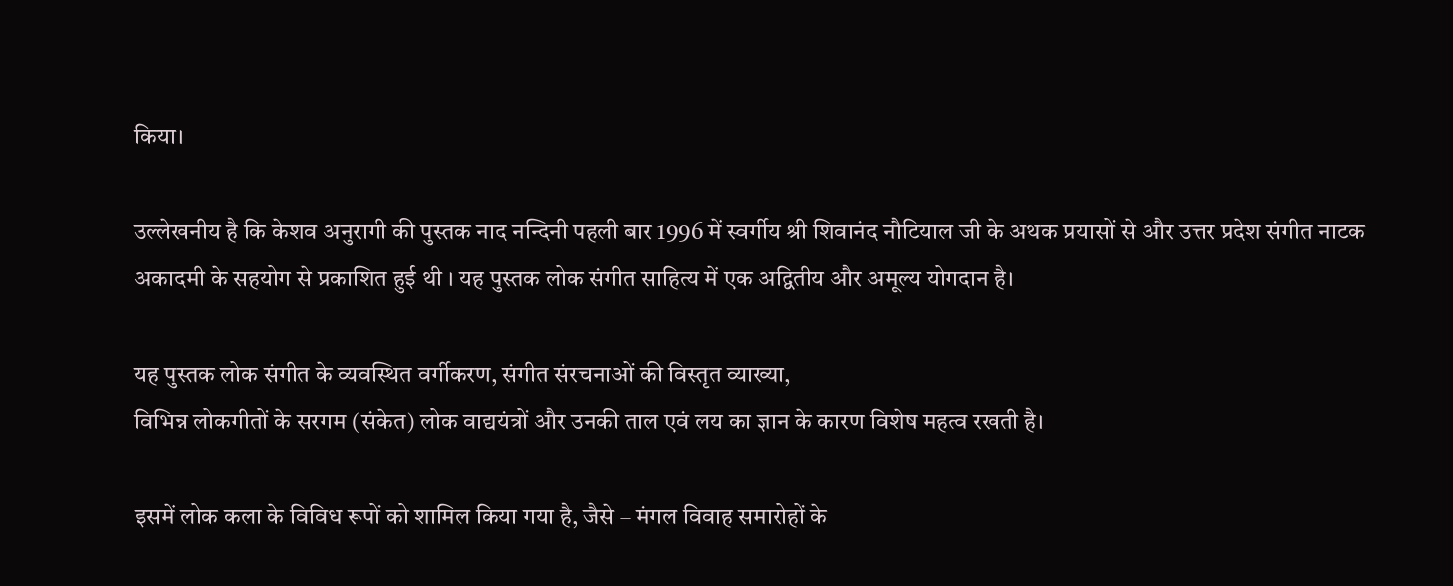किया।

उल्लेखनीय है कि केशव अनुरागी की पुस्तक नाद नन्दिनी पहली बार 1996 में स्वर्गीय श्री शिवानंद नौटियाल जी के अथक प्रयासों से और उत्तर प्रदेश संगीत नाटक अकादमी के सहयोग से प्रकाशित हुई थी । यह पुस्तक लोक संगीत साहित्य में एक अद्वितीय और अमूल्य योगदान है।

यह पुस्तक लोक संगीत के व्यवस्थित वर्गीकरण, संगीत संरचनाओं की विस्तृत व्याख्या,
विभिन्न लोकगीतों के सरगम (संकेत) लोक वाद्ययंत्रों और उनकी ताल एवं लय का ज्ञान के कारण विशेष महत्व रखती है।

इसमें लोक कला के विविध रूपों को शामिल किया गया है, जैसे – मंगल विवाह समारोहों के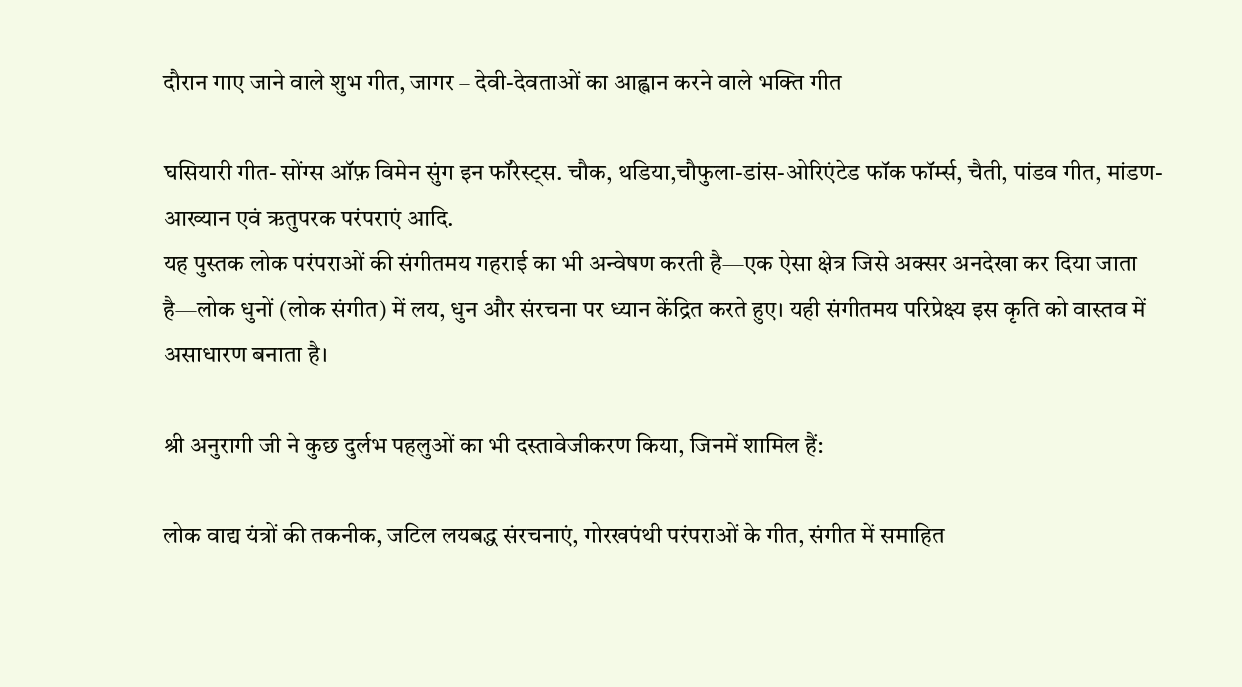दौरान गाए जाने वाले शुभ गीत, जागर – देवी-देवताओं का आह्वान करने वाले भक्ति गीत

घसियारी गीत- सोंग्स ऑफ़ विमेन सुंग इन फॉरेस्ट्स. चौक, थडिया,चौफुला-डांस-ओरिएंटेड फॉक फॉर्म्स, चैती, पांडव गीत, मांडण-आख्यान एवं ऋतुपरक परंपराएं आदि.
यह पुस्तक लोक परंपराओं की संगीतमय गहराई का भी अन्वेषण करती है—एक ऐसा क्षेत्र जिसे अक्सर अनदेखा कर दिया जाता है—लोक धुनों (लोक संगीत) में लय, धुन और संरचना पर ध्यान केंद्रित करते हुए। यही संगीतमय परिप्रेक्ष्य इस कृति को वास्तव में असाधारण बनाता है।

श्री अनुरागी जी ने कुछ दुर्लभ पहलुओं का भी दस्तावेजीकरण किया, जिनमें शामिल हैं:

लोक वाद्य यंत्रों की तकनीक, जटिल लयबद्ध संरचनाएं, गोरखपंथी परंपराओं के गीत, संगीत में समाहित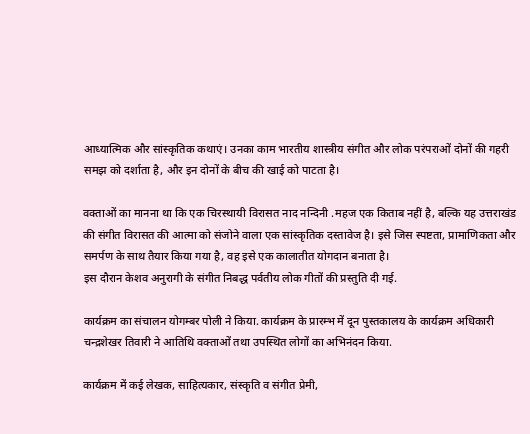आध्यात्मिक और सांस्कृतिक कथाएं। उनका काम भारतीय शास्त्रीय संगीत और लोक परंपराओं दोनों की गहरी समझ को दर्शाता है, और इन दोनों के बीच की खाई को पाटता है।

वक्ताओं का मानना था कि एक चिरस्थायी विरासत नाद नन्दिनी .महज एक किताब नहीं है, बल्कि यह उत्तराखंड की संगीत विरासत की आत्मा को संजोने वाला एक सांस्कृतिक दस्तावेज है। इसे जिस स्पष्टता, प्रामाणिकता और समर्पण के साथ तैयार किया गया है, वह इसे एक कालातीत योगदान बनाता है।
इस दौरान केशव अनुरागी के संगीत निबद्ध पर्वतीय लोक गीतों की प्रस्तुति दी गई.

कार्यक्रम का संचालन योगम्बर पोली ने किया. कार्यक्रम के प्रारम्भ में दून पुस्तकालय के कार्यक्रम अधिकारी चन्द्रशेखर तिवारी ने आतिथि वक्ताओं तथा उपस्थित लोगों का अभिनंदन किया.

कार्यक्रम में कई लेखक, साहित्यकार, संस्कृति व संगीत प्रेमी,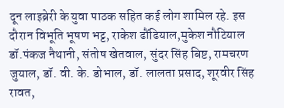दून लाइब्रेरी के युवा पाठक सहित कई लोग शामिल रहे. इस दौरान विभूति भूषण भट्ट, राकेश ढौंढियाल,मुकेश नौटियाल डॉ.पंकज नैथानी, संतोष खेतवाल, सुंदर सिंह बिष्ट, रामचरण जुयाल, डॉ. वी. के. डोभाल, डॉ. लालता प्रसाद, शूरवीर सिंह रावत,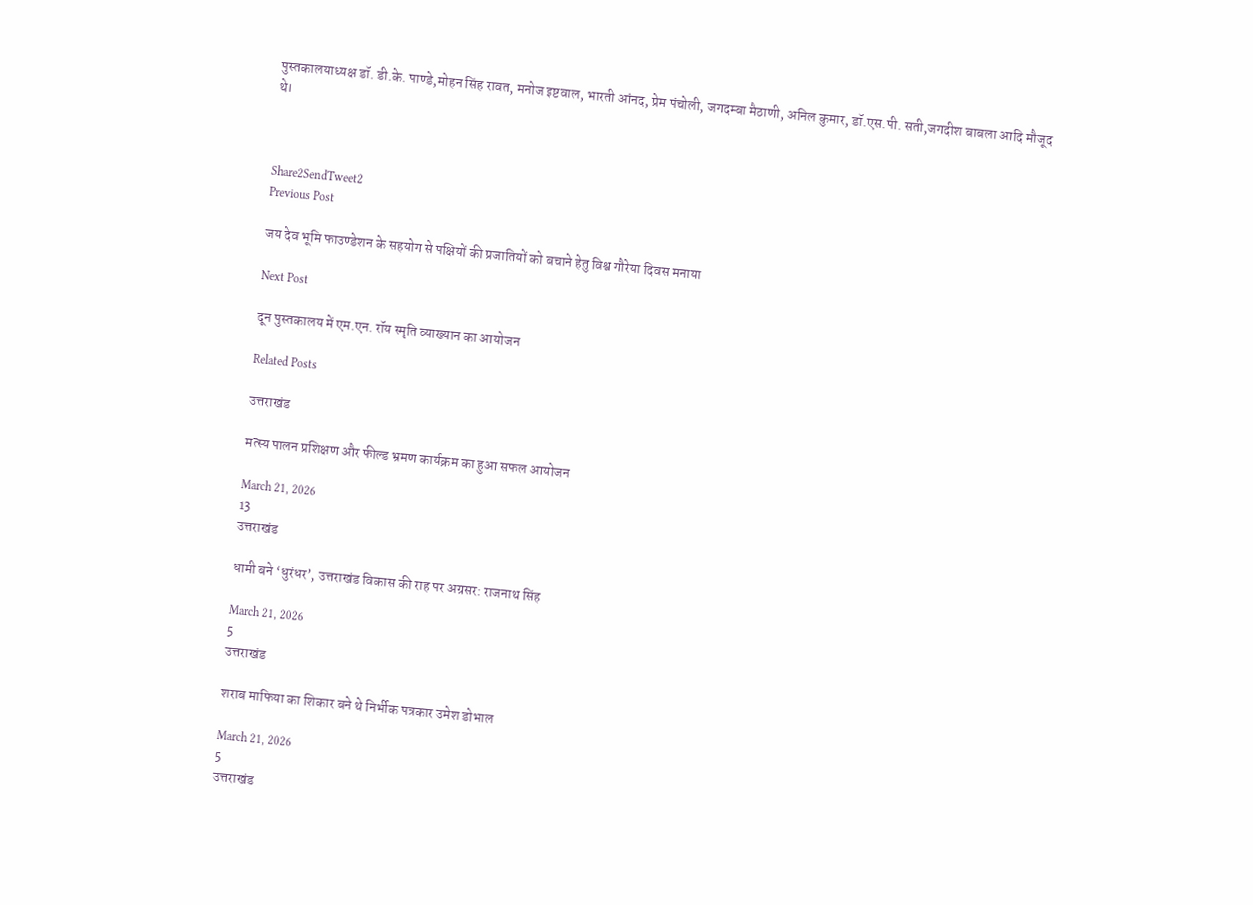पुस्तकालयाध्यक्ष डॉ. डी.के. पाण्डे,मोहन सिंह रावत, मनोज इष्टवाल, भारती आंनद, प्रेम पंचोली, जगदम्बा मैठाणी, अनिल कुमार, डॉ.एस.पी. सती,जगदीश बाबला आदि मौजूद थे।



Share2SendTweet2
Previous Post

जय देव भूमि फाउण्डेशन के सहयोग से पक्षियों की प्रजातियों को बचाने हेतु विश्व गौरेया दिवस मनाया

Next Post

दून पुस्तकालय में एम.एन. रॉय स्मृति व्याख्यान का आयोजन

Related Posts

उत्तराखंड

मत्स्य पालन प्रशिक्षण और फील्ड भ्रमण कार्यक्रम का हुआ सफल आयोजन

March 21, 2026
13
उत्तराखंड

धामी बने ‘धुरंधर’, उत्तराखंड विकास की राह पर अग्रसर: राजनाथ सिंह

March 21, 2026
5
उत्तराखंड

शराब माफिया का शिकार बने थे निर्भीक पत्रकार उमेश डोभाल

March 21, 2026
5
उत्तराखंड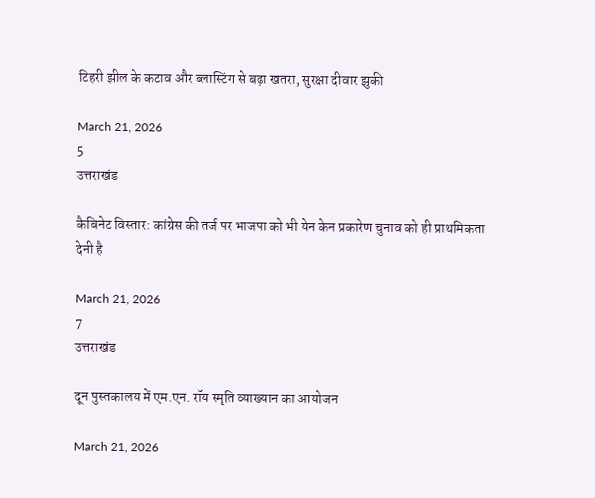टिहरी झील के कटाव और ब्लास्टिंग से बढ़ा खतरा, सुरक्षा दीवार झुकी

March 21, 2026
5
उत्तराखंड

कैबिनेट विस्तार: कांग्रेस की तर्ज पर भाजपा को भी येन केन प्रकारेण चुनाव को ही प्राथमिकता देनी है

March 21, 2026
7
उत्तराखंड

दून पुस्तकालय में एम.एन. रॉय स्मृति व्याख्यान का आयोजन

March 21, 2026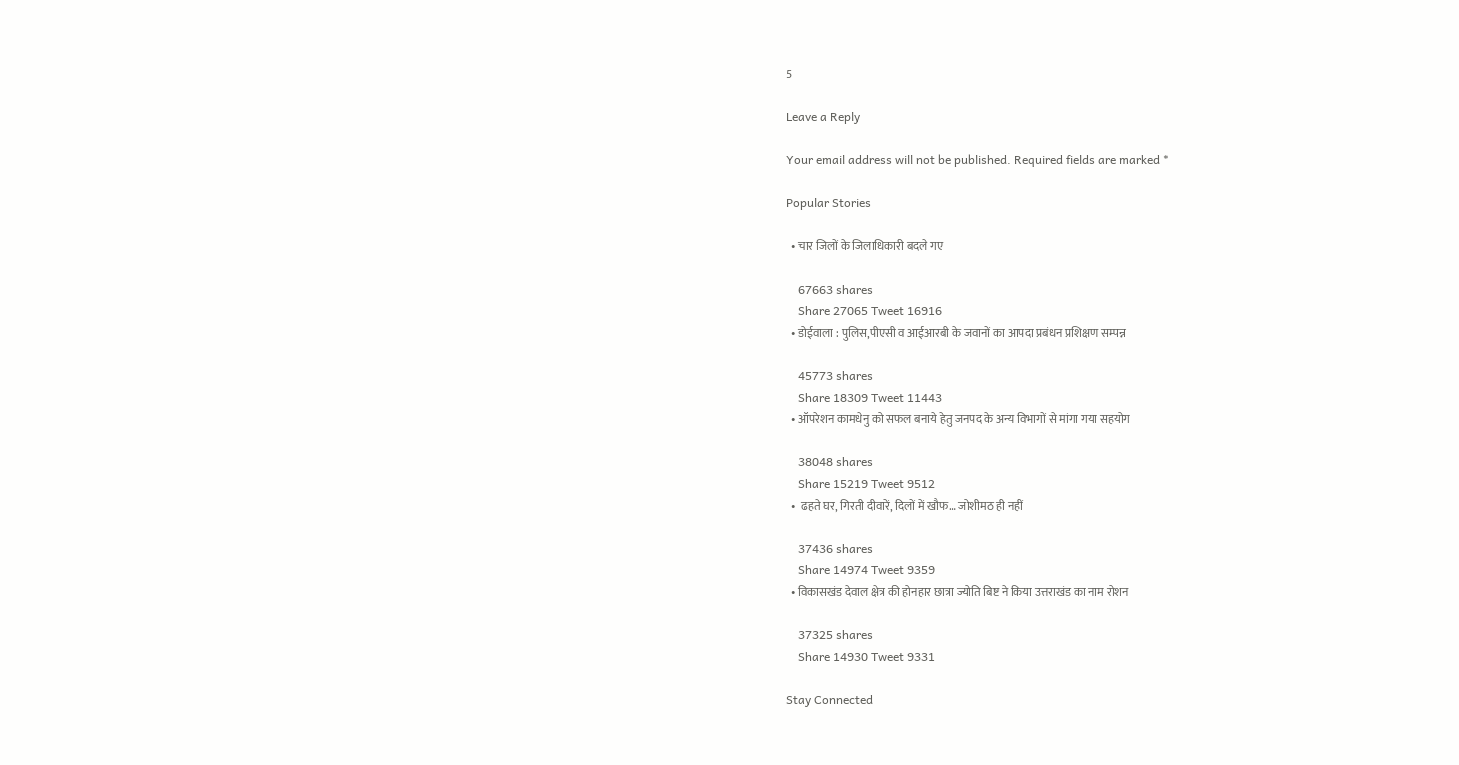5

Leave a Reply

Your email address will not be published. Required fields are marked *

Popular Stories

  • चार जिलों के जिलाधिकारी बदले गए

    67663 shares
    Share 27065 Tweet 16916
  • डोईवाला : पुलिस,पीएसी व आईआरबी के जवानों का आपदा प्रबंधन प्रशिक्षण सम्पन्न

    45773 shares
    Share 18309 Tweet 11443
  • ऑपरेशन कामधेनु को सफल बनाये हेतु जनपद के अन्य विभागों से मांगा गया सहयोग

    38048 shares
    Share 15219 Tweet 9512
  •  ढहते घर, गिरती दीवारें, दिलों में खौफ… जोशीमठ ही नहीं

    37436 shares
    Share 14974 Tweet 9359
  • विकासखंड देवाल क्षेत्र की होनहार छात्रा ज्योति बिष्ट ने किया उत्तराखंड का नाम रोशन

    37325 shares
    Share 14930 Tweet 9331

Stay Connected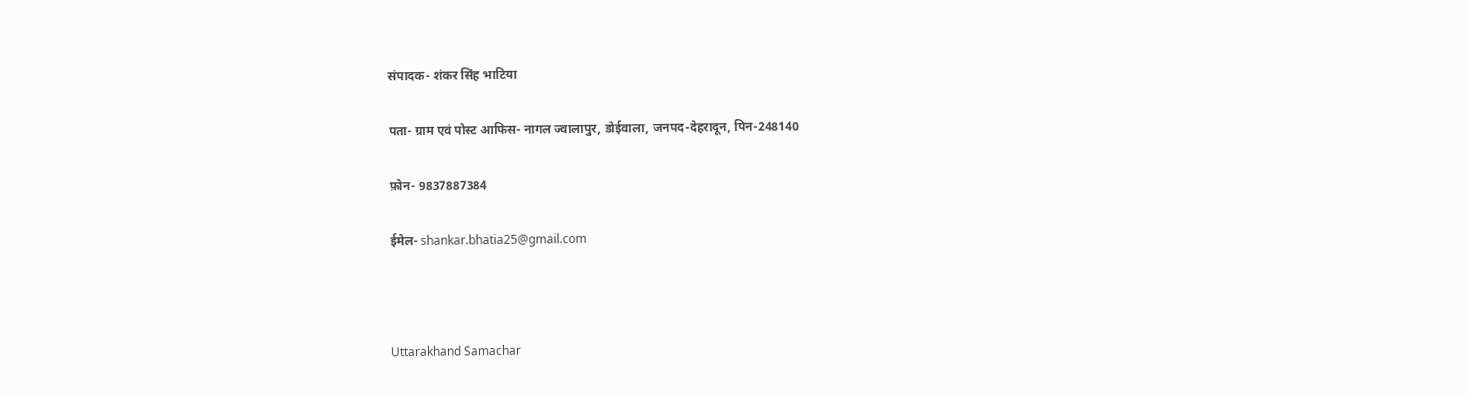संपादक- शंकर सिंह भाटिया

पता- ग्राम एवं पोस्ट आफिस- नागल ज्वालापुर, डोईवाला, जनपद-देहरादून, पिन-248140

फ़ोन- 9837887384

ईमेल- shankar.bhatia25@gmail.com



Uttarakhand Samachar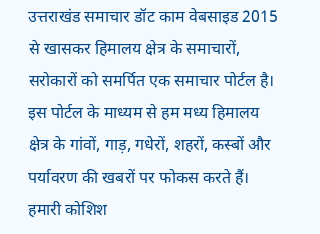उत्तराखंड समाचार डॉट काम वेबसाइड 2015 से खासकर हिमालय क्षेत्र के समाचारों, सरोकारों को समर्पित एक समाचार पोर्टल है। इस पोर्टल के माध्यम से हम मध्य हिमालय क्षेत्र के गांवों, गाड़, गधेरों, शहरों, कस्बों और पर्यावरण की खबरों पर फोकस करते हैं। हमारी कोशिश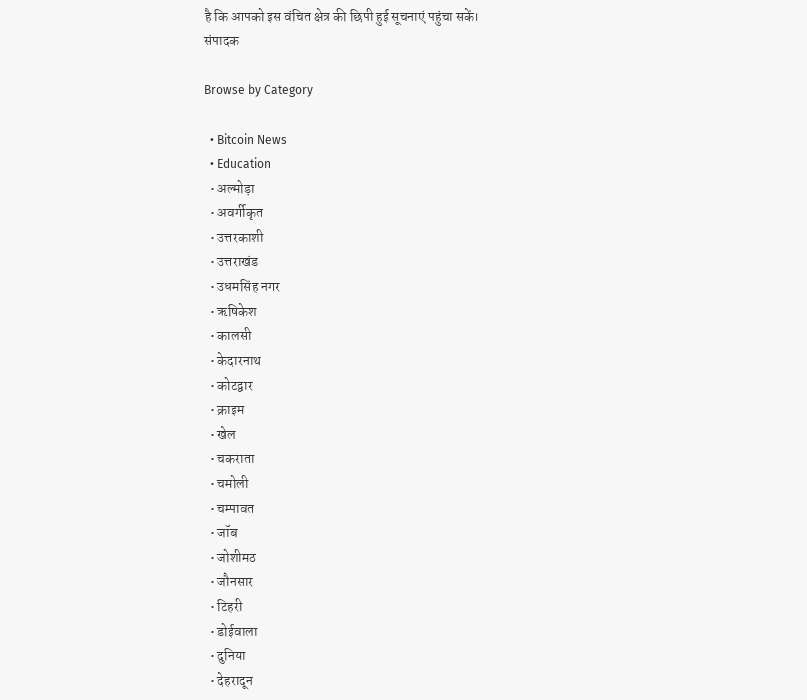है कि आपको इस वंचित क्षेत्र की छिपी हुई सूचनाएं पहुंचा सकें।
संपादक

Browse by Category

  • Bitcoin News
  • Education
  • अल्मोड़ा
  • अवर्गीकृत
  • उत्तरकाशी
  • उत्तराखंड
  • उधमसिंह नगर
  • ऋषिकेश
  • कालसी
  • केदारनाथ
  • कोटद्वार
  • क्राइम
  • खेल
  • चकराता
  • चमोली
  • चम्पावत
  • जॉब
  • जोशीमठ
  • जौनसार
  • टिहरी
  • डोईवाला
  • दुनिया
  • देहरादून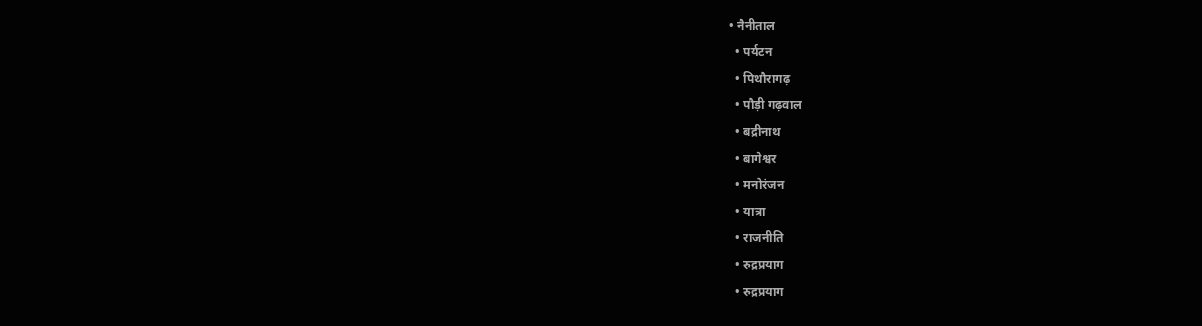• नैनीताल
  • पर्यटन
  • पिथौरागढ़
  • पौड़ी गढ़वाल
  • बद्रीनाथ
  • बागेश्वर
  • मनोरंजन
  • यात्रा
  • राजनीति
  • रुद्रप्रयाग
  • रुद्रप्रयाग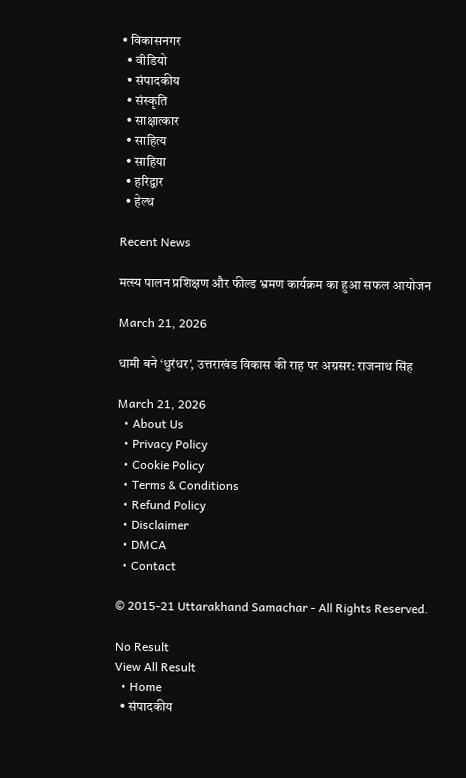• विकासनगर
  • वीडियो
  • संपादकीय
  • संस्कृति
  • साक्षात्कार
  • साहित्य
  • साहिया
  • हरिद्वार
  • हेल्थ

Recent News

मत्स्य पालन प्रशिक्षण और फील्ड भ्रमण कार्यक्रम का हुआ सफल आयोजन

March 21, 2026

धामी बने ‘धुरंधर’, उत्तराखंड विकास की राह पर अग्रसर: राजनाथ सिंह

March 21, 2026
  • About Us
  • Privacy Policy
  • Cookie Policy
  • Terms & Conditions
  • Refund Policy
  • Disclaimer
  • DMCA
  • Contact

© 2015-21 Uttarakhand Samachar - All Rights Reserved.

No Result
View All Result
  • Home
  • संपादकीय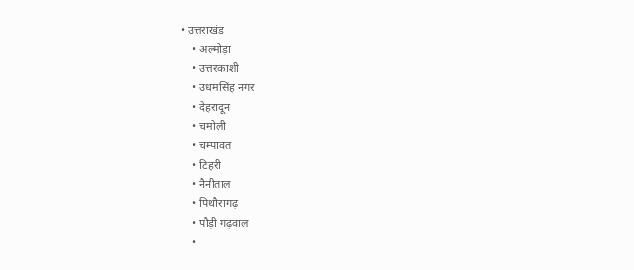• उत्तराखंड
    • अल्मोड़ा
    • उत्तरकाशी
    • उधमसिंह नगर
    • देहरादून
    • चमोली
    • चम्पावत
    • टिहरी
    • नैनीताल
    • पिथौरागढ़
    • पौड़ी गढ़वाल
    •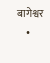बागेश्वर
    •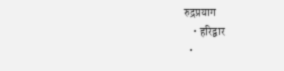रुद्रप्रयाग
    • हरिद्वार
  •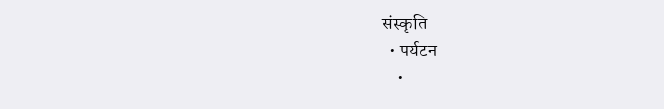संस्कृति
  • पर्यटन
    •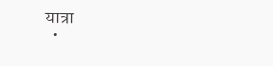यात्रा
  •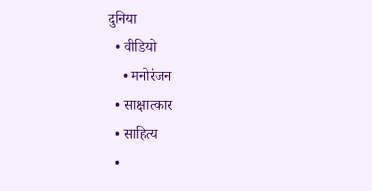दुनिया
  • वीडियो
    • मनोरंजन
  • साक्षात्कार
  • साहित्य
  •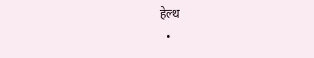हेल्थ
  •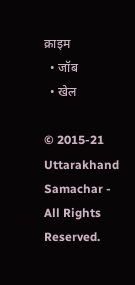क्राइम
  • जॉब
  • खेल

© 2015-21 Uttarakhand Samachar - All Rights Reserved.